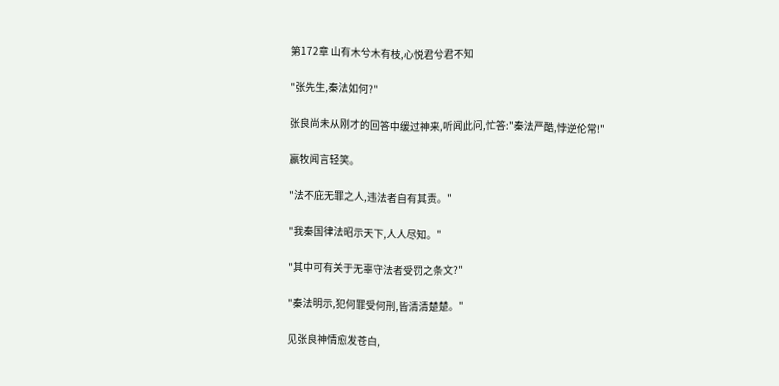第172章 山有木兮木有枝,心悦君兮君不知

"张先生,秦法如何?"

张良尚未从刚才的回答中缓过神来,听闻此问,忙答:"秦法严酷,悖逆伦常!"

嬴牧闻言轻笑。

"法不庇无罪之人,违法者自有其责。"

"我秦国律法昭示天下,人人尽知。"

"其中可有关于无辜守法者受罚之条文?"

"秦法明示,犯何罪受何刑,皆清清楚楚。"

见张良神情愈发苍白,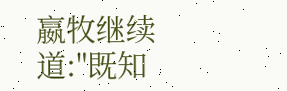嬴牧继续道:"既知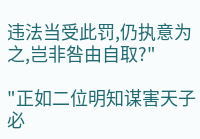违法当受此罚,仍执意为之,岂非咎由自取?"

"正如二位明知谋害天子必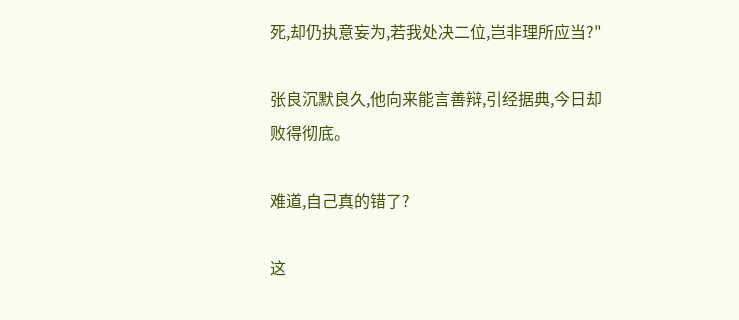死,却仍执意妄为,若我处决二位,岂非理所应当?"

张良沉默良久,他向来能言善辩,引经据典,今日却败得彻底。

难道,自己真的错了?

这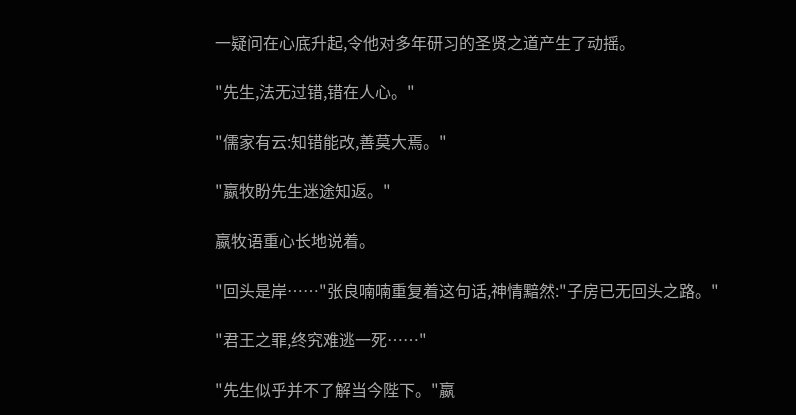一疑问在心底升起,令他对多年研习的圣贤之道产生了动摇。

"先生,法无过错,错在人心。"

"儒家有云:知错能改,善莫大焉。"

"嬴牧盼先生迷途知返。"

嬴牧语重心长地说着。

"回头是岸……"张良喃喃重复着这句话,神情黯然:"子房已无回头之路。"

"君王之罪,终究难逃一死……"

"先生似乎并不了解当今陛下。"嬴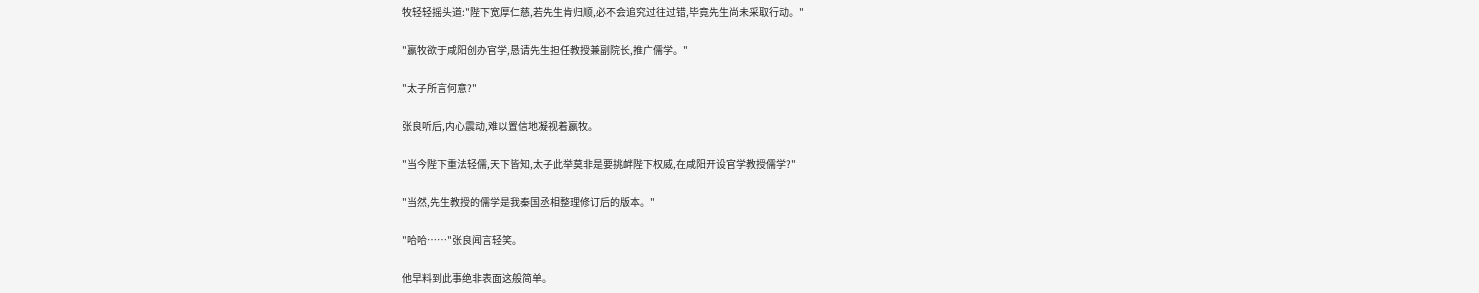牧轻轻摇头道:"陛下宽厚仁慈,若先生肯归顺,必不会追究过往过错,毕竟先生尚未采取行动。"

"嬴牧欲于咸阳创办官学,恳请先生担任教授兼副院长,推广儒学。"

"太子所言何意?"

张良听后,内心震动,难以置信地凝视着嬴牧。

"当今陛下重法轻儒,天下皆知,太子此举莫非是要挑衅陛下权威,在咸阳开设官学教授儒学?"

"当然,先生教授的儒学是我秦国丞相整理修订后的版本。"

"哈哈……"张良闻言轻笑。

他早料到此事绝非表面这般简单。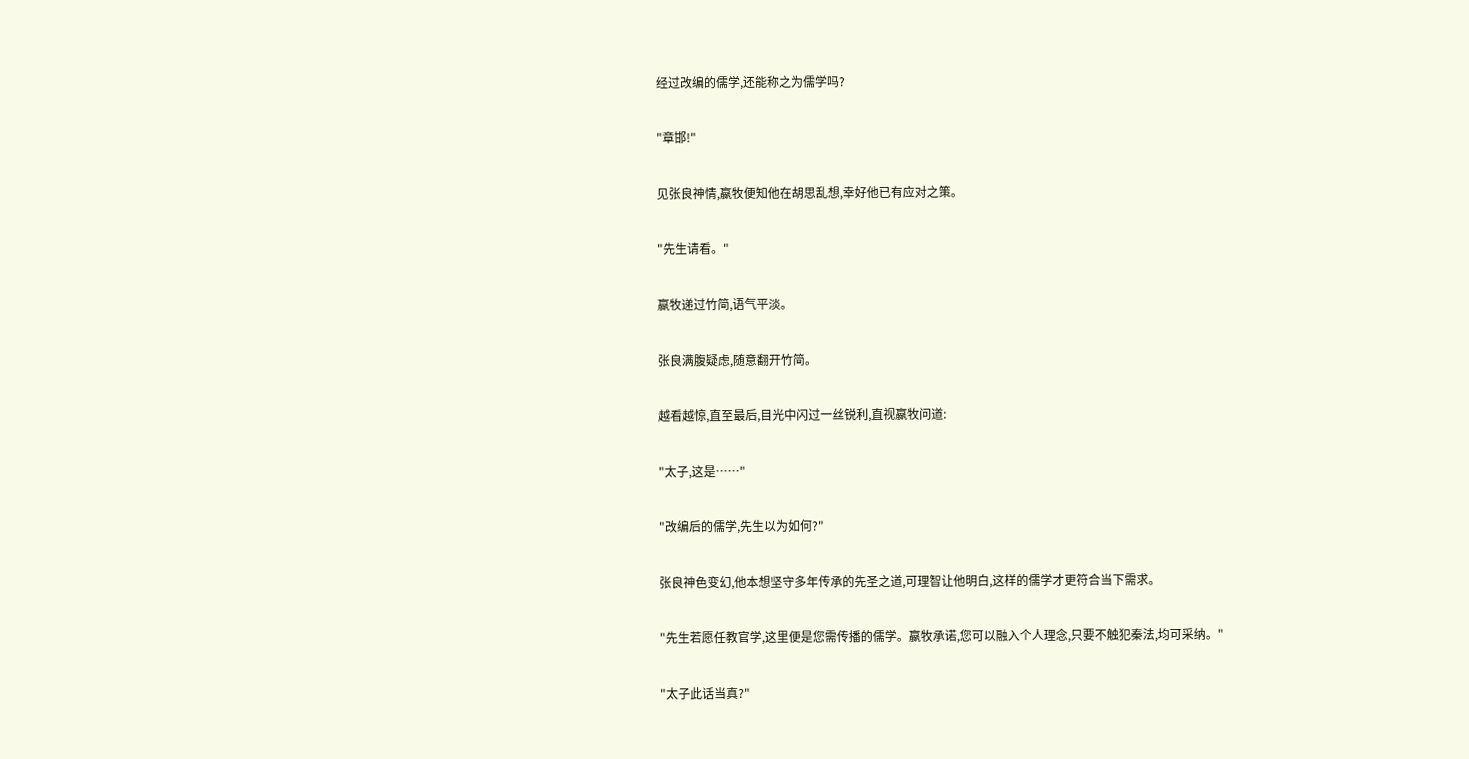经过改编的儒学,还能称之为儒学吗?

"章邯!"

见张良神情,嬴牧便知他在胡思乱想,幸好他已有应对之策。

"先生请看。"

嬴牧递过竹简,语气平淡。

张良满腹疑虑,随意翻开竹简。

越看越惊,直至最后,目光中闪过一丝锐利,直视嬴牧问道:

"太子,这是……"

"改编后的儒学,先生以为如何?"

张良神色变幻,他本想坚守多年传承的先圣之道,可理智让他明白,这样的儒学才更符合当下需求。

"先生若愿任教官学,这里便是您需传播的儒学。嬴牧承诺,您可以融入个人理念,只要不触犯秦法,均可采纳。"

"太子此话当真?"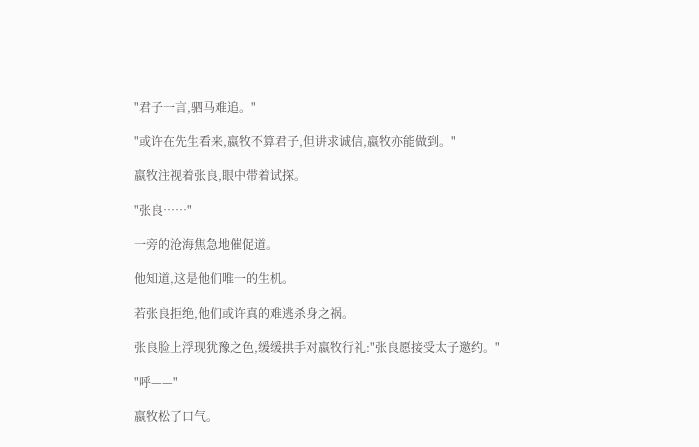"君子一言,驷马难追。"

"或许在先生看来,嬴牧不算君子,但讲求诚信,嬴牧亦能做到。"

嬴牧注视着张良,眼中带着试探。

"张良……"

一旁的沧海焦急地催促道。

他知道,这是他们唯一的生机。

若张良拒绝,他们或许真的难逃杀身之祸。

张良脸上浮现犹豫之色,缓缓拱手对嬴牧行礼:"张良愿接受太子邀约。"

"呼——"

嬴牧松了口气。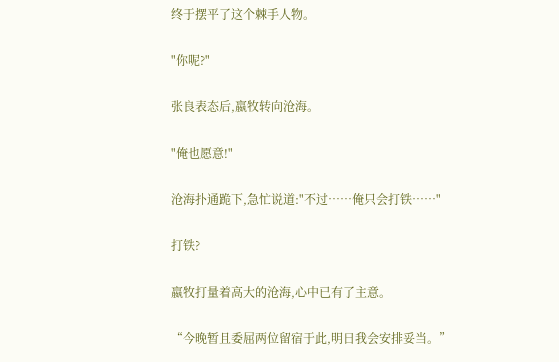终于摆平了这个棘手人物。

"你呢?"

张良表态后,嬴牧转向沧海。

"俺也愿意!"

沧海扑通跪下,急忙说道:"不过……俺只会打铁……"

打铁?

嬴牧打量着高大的沧海,心中已有了主意。

“今晚暂且委屈两位留宿于此,明日我会安排妥当。”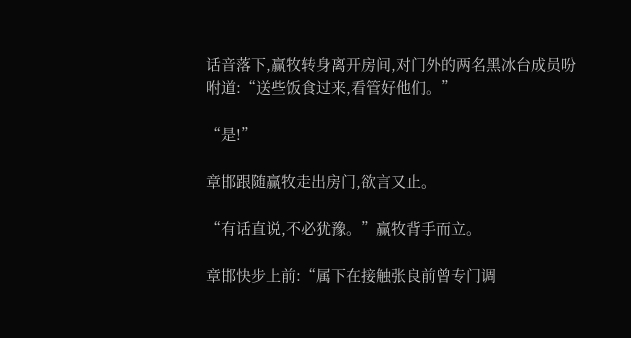话音落下,赢牧转身离开房间,对门外的两名黑冰台成员吩咐道:“送些饭食过来,看管好他们。”

“是!”

章邯跟随赢牧走出房门,欲言又止。

“有话直说,不必犹豫。”赢牧背手而立。

章邯快步上前:“属下在接触张良前曾专门调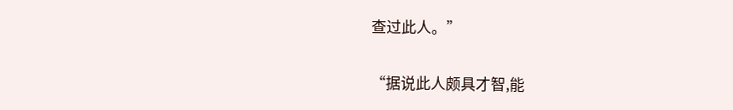查过此人。”

“据说此人颇具才智,能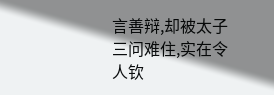言善辩,却被太子三问难住,实在令人钦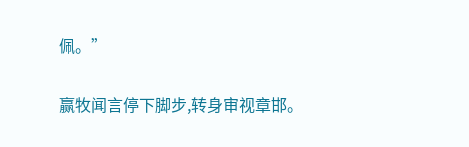佩。”

赢牧闻言停下脚步,转身审视章邯。